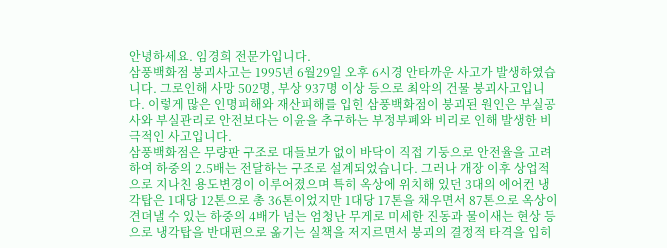안녕하세요. 임경희 전문가입니다.
삼풍백화점 붕괴사고는 1995년 6월29일 오후 6시경 안타까운 사고가 발생하였습니다. 그로인해 사망 502명, 부상 937명 이상 등으로 최악의 건물 붕괴사고입니다. 이렇게 많은 인명피해와 재산피해를 입힌 삼풍백화점이 붕괴된 원인은 부실공사와 부실관리로 안전보다는 이윤을 추구하는 부정부폐와 비리로 인해 발생한 비극적인 사고입니다.
삼풍백화점은 무량판 구조로 대들보가 없이 바닥이 직접 기둥으로 안전율을 고려하여 하중의 2.5배는 전달하는 구조로 설계되었습니다. 그러나 개장 이후 상업적으로 지나친 용도변경이 이루어졌으며 특히 옥상에 위치해 있던 3대의 에어컨 냉각탑은 1대당 12톤으로 총 36톤이었지만 1대당 17톤을 채우면서 87톤으로 옥상이 견뎌낼 수 있는 하중의 4배가 넘는 엄청난 무게로 미세한 진동과 물이새는 현상 등으로 냉각탑을 반대편으로 옮기는 실책을 저지르면서 붕괴의 결정적 타격을 입히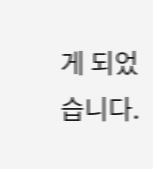게 되었습니다.